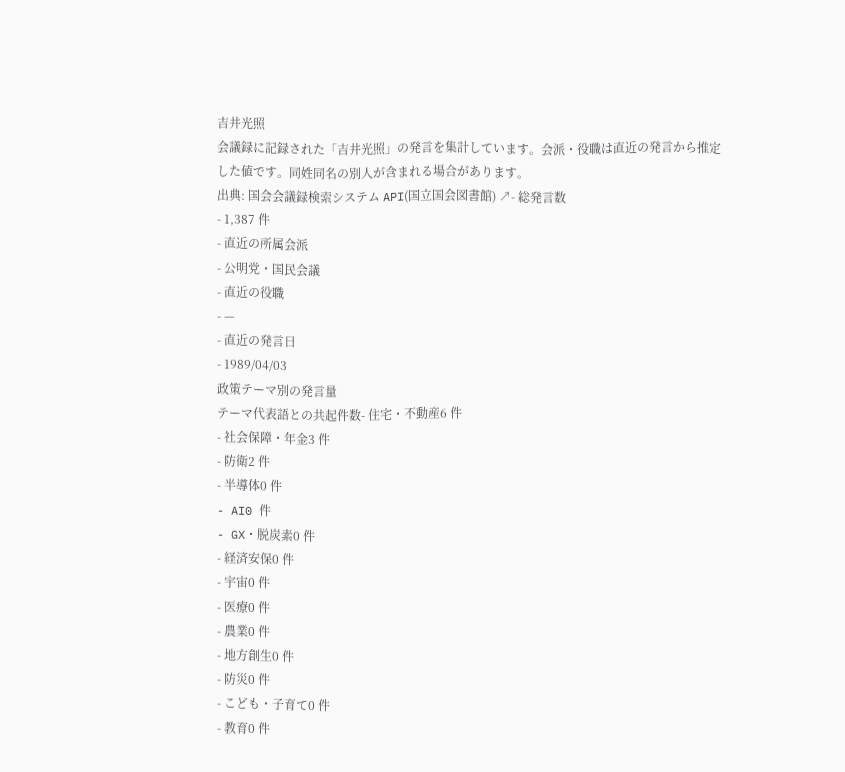吉井光照
会議録に記録された「吉井光照」の発言を集計しています。会派・役職は直近の発言から推定した値です。同姓同名の別人が含まれる場合があります。
出典: 国会会議録検索システム API(国立国会図書館) ↗- 総発言数
- 1,387 件
- 直近の所属会派
- 公明党・国民会議
- 直近の役職
- —
- 直近の発言日
- 1989/04/03
政策テーマ別の発言量
テーマ代表語との共起件数- 住宅・不動産6 件
- 社会保障・年金3 件
- 防衛2 件
- 半導体0 件
- AI0 件
- GX・脱炭素0 件
- 経済安保0 件
- 宇宙0 件
- 医療0 件
- 農業0 件
- 地方創生0 件
- 防災0 件
- こども・子育て0 件
- 教育0 件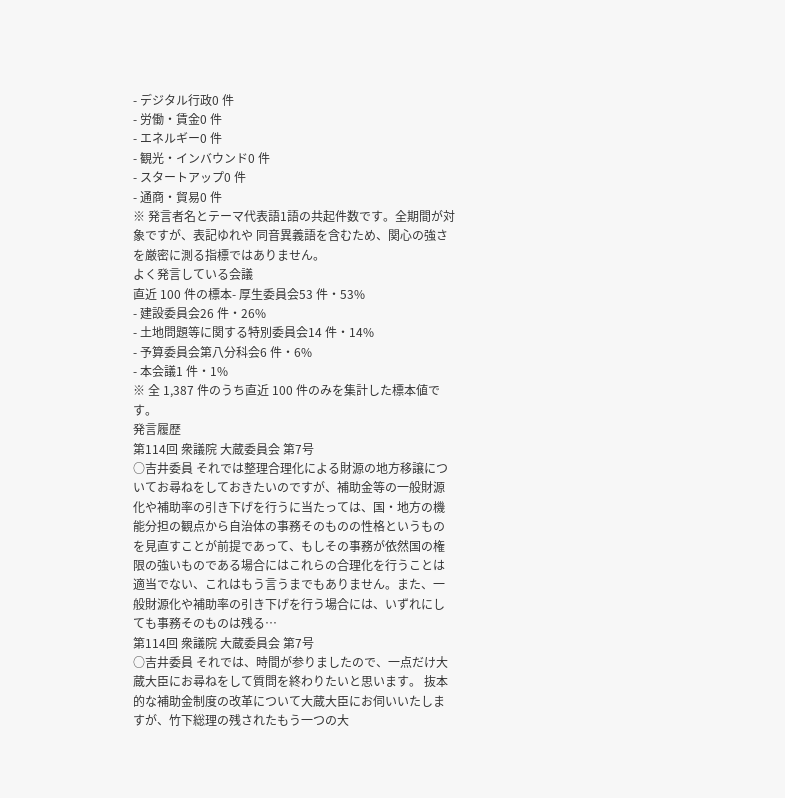- デジタル行政0 件
- 労働・賃金0 件
- エネルギー0 件
- 観光・インバウンド0 件
- スタートアップ0 件
- 通商・貿易0 件
※ 発言者名とテーマ代表語1語の共起件数です。全期間が対象ですが、表記ゆれや 同音異義語を含むため、関心の強さを厳密に測る指標ではありません。
よく発言している会議
直近 100 件の標本- 厚生委員会53 件・53%
- 建設委員会26 件・26%
- 土地問題等に関する特別委員会14 件・14%
- 予算委員会第八分科会6 件・6%
- 本会議1 件・1%
※ 全 1,387 件のうち直近 100 件のみを集計した標本値です。
発言履歴
第114回 衆議院 大蔵委員会 第7号
○吉井委員 それでは整理合理化による財源の地方移譲についてお尋ねをしておきたいのですが、補助金等の一般財源化や補助率の引き下げを行うに当たっては、国・地方の機能分担の観点から自治体の事務そのものの性格というものを見直すことが前提であって、もしその事務が依然国の権限の強いものである場合にはこれらの合理化を行うことは適当でない、これはもう言うまでもありません。また、一般財源化や補助率の引き下げを行う場合には、いずれにしても事務そのものは残る…
第114回 衆議院 大蔵委員会 第7号
○吉井委員 それでは、時間が参りましたので、一点だけ大蔵大臣にお尋ねをして質問を終わりたいと思います。 抜本的な補助金制度の改革について大蔵大臣にお伺いいたしますが、竹下総理の残されたもう一つの大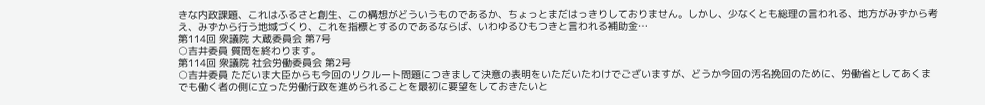きな内政課題、これはふるさと創生、この構想がどういうものであるか、ちょっとまだはっきりしておりません。しかし、少なくとも総理の言われる、地方がみずから考え、みずから行う地域づくり、これを指標とするのであるならば、いわゆるひもつきと言われる補助金…
第114回 衆議院 大蔵委員会 第7号
○吉井委員 質問を終わります。
第114回 衆議院 社会労働委員会 第2号
○吉井委員 ただいま大臣からも今回のリクルート問題につきまして決意の表明をいただいたわけでございますが、どうか今回の汚名挽回のために、労働省としてあくまでも働く者の側に立った労働行政を進められることを最初に要望をしておきたいと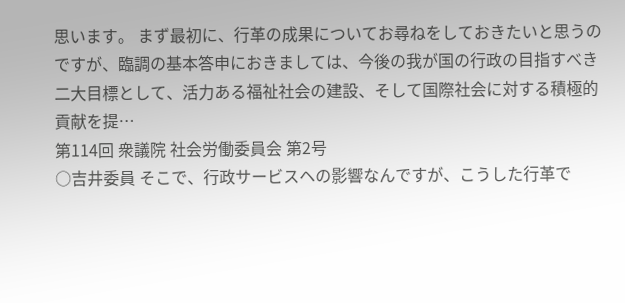思います。 まず最初に、行革の成果についてお尋ねをしておきたいと思うのですが、臨調の基本答申におきましては、今後の我が国の行政の目指すべき二大目標として、活力ある福祉社会の建設、そして国際社会に対する積極的貢献を提…
第114回 衆議院 社会労働委員会 第2号
○吉井委員 そこで、行政サービスヘの影響なんですが、こうした行革で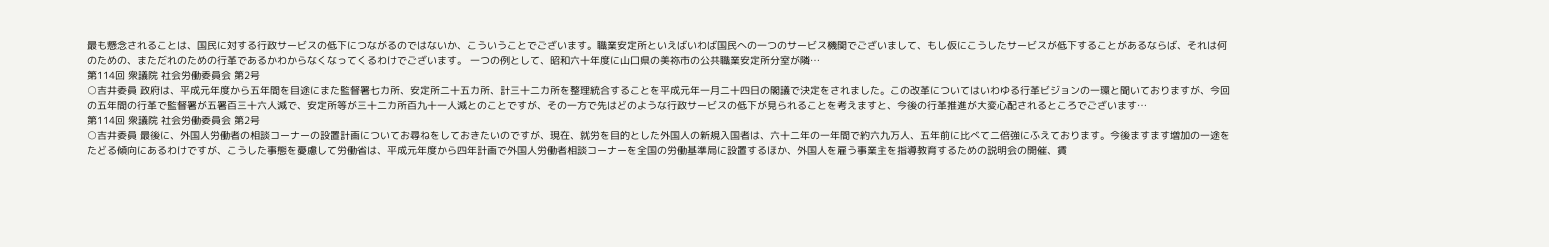最も懸念されることは、国民に対する行政サービスの低下につながるのではないか、こういうことでございます。職業安定所といえばいわば国民への一つのサービス機関でございまして、もし仮にこうしたサービスが低下することがあるならば、それは何のための、まただれのための行革であるかわからなくなってくるわけでございます。 一つの例として、昭和六十年度に山口県の美祢市の公共職業安定所分室が隣…
第114回 衆議院 社会労働委員会 第2号
○吉井委員 政府は、平成元年度から五年間を目途にまた監督署七カ所、安定所二十五カ所、計三十二カ所を整理統合することを平成元年一月二十四日の閣議で決定をされました。この改革についてはいわゆる行革ビジョンの一環と聞いておりますが、今回の五年間の行革で監督署が五署百三十六人減で、安定所等が三十二カ所百九十一人減とのことですが、その一方で先はどのような行政サービスの低下が見られることを考えますと、今後の行革推進が大変心配されるところでございます…
第114回 衆議院 社会労働委員会 第2号
○吉井委員 最後に、外国人労働者の相談コーナーの設置計画についてお尋ねをしておきたいのですが、現在、就労を目的とした外国人の新規入国者は、六十二年の一年間で約六九万人、五年前に比べて二倍強にふえております。今後ますます増加の一途をたどる傾向にあるわけですが、こうした事態を憂慮して労働省は、平成元年度から四年計画で外国人労働者相談コーナーを全国の労働基準局に設置するほか、外国人を雇う事業主を指導教育するための説明会の開催、賃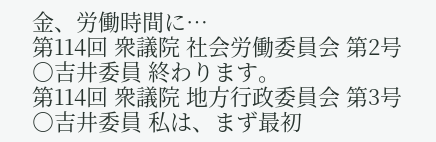金、労働時間に…
第114回 衆議院 社会労働委員会 第2号
○吉井委員 終わります。
第114回 衆議院 地方行政委員会 第3号
○吉井委員 私は、まず最初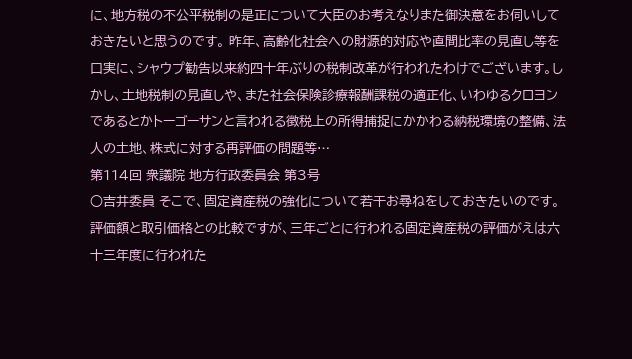に、地方税の不公平税制の是正について大臣のお考えなりまた御決意をお伺いしておきたいと思うのです。 昨年、高齢化社会への財源的対応や直間比率の見直し等を口実に、シャウプ勧告以来約四十年ぶりの税制改革が行われたわけでございます。しかし、土地税制の見直しや、また社会保険診療報酬課税の適正化、いわゆるクロヨンであるとかトーゴーサンと言われる徴税上の所得捕捉にかかわる納税環境の整備、法人の土地、株式に対する再評価の問題等…
第114回 衆議院 地方行政委員会 第3号
○吉井委員 そこで、固定資産税の強化について若干お尋ねをしておきたいのです。 評価額と取引価格との比較ですが、三年ごとに行われる固定資産税の評価がえは六十三年度に行われた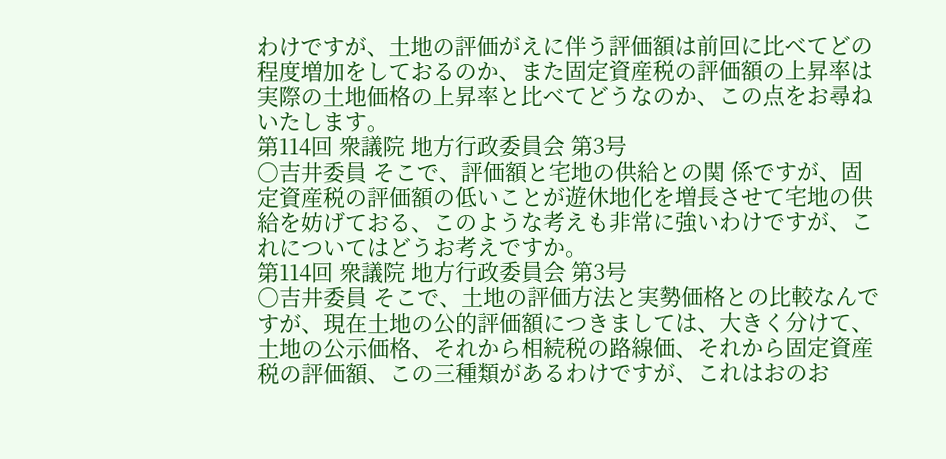わけですが、土地の評価がえに伴う評価額は前回に比べてどの程度増加をしておるのか、また固定資産税の評価額の上昇率は実際の土地価格の上昇率と比べてどうなのか、この点をお尋ねいたします。
第114回 衆議院 地方行政委員会 第3号
○吉井委員 そこで、評価額と宅地の供給との関 係ですが、固定資産税の評価額の低いことが遊休地化を増長させて宅地の供給を妨げておる、このような考えも非常に強いわけですが、これについてはどうお考えですか。
第114回 衆議院 地方行政委員会 第3号
○吉井委員 そこで、土地の評価方法と実勢価格との比較なんですが、現在土地の公的評価額につきましては、大きく分けて、土地の公示価格、それから相続税の路線価、それから固定資産税の評価額、この三種類があるわけですが、これはおのお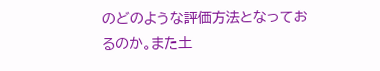のどのような評価方法となっておるのか。また土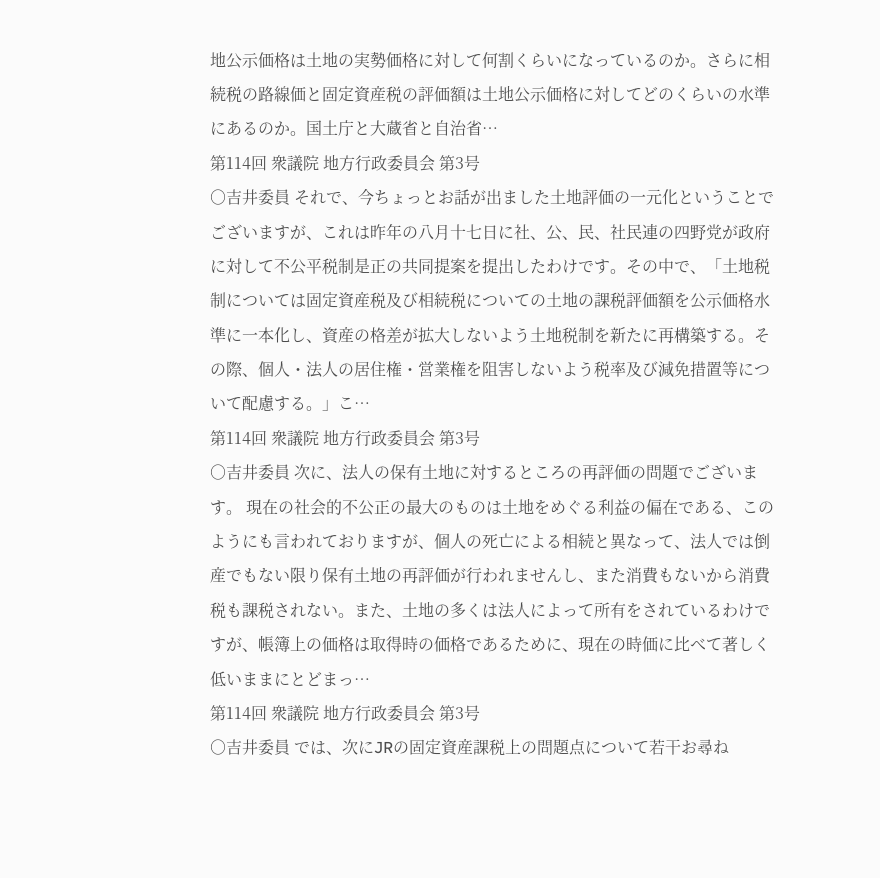地公示価格は土地の実勢価格に対して何割くらいになっているのか。さらに相続税の路線価と固定資産税の評価額は土地公示価格に対してどのくらいの水準にあるのか。国土庁と大蔵省と自治省…
第114回 衆議院 地方行政委員会 第3号
○吉井委員 それで、今ちょっとお話が出ました土地評価の一元化ということでございますが、これは昨年の八月十七日に社、公、民、社民連の四野党が政府に対して不公平税制是正の共同提案を提出したわけです。その中で、「土地税制については固定資産税及び相続税についての土地の課税評価額を公示価格水準に一本化し、資産の格差が拡大しないよう土地税制を新たに再構築する。その際、個人・法人の居住権・営業権を阻害しないよう税率及び減免措置等について配慮する。」こ…
第114回 衆議院 地方行政委員会 第3号
○吉井委員 次に、法人の保有土地に対するところの再評価の問題でございます。 現在の社会的不公正の最大のものは土地をめぐる利益の偏在である、このようにも言われておりますが、個人の死亡による相続と異なって、法人では倒産でもない限り保有土地の再評価が行われませんし、また消費もないから消費税も課税されない。また、土地の多くは法人によって所有をされているわけですが、帳簿上の価格は取得時の価格であるために、現在の時価に比べて著しく低いままにとどまっ…
第114回 衆議院 地方行政委員会 第3号
○吉井委員 では、次にJRの固定資産課税上の問題点について若干お尋ね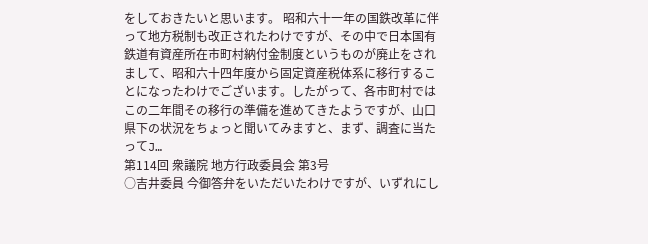をしておきたいと思います。 昭和六十一年の国鉄改革に伴って地方税制も改正されたわけですが、その中で日本国有鉄道有資産所在市町村納付金制度というものが廃止をされまして、昭和六十四年度から固定資産税体系に移行することになったわけでございます。したがって、各市町村ではこの二年間その移行の準備を進めてきたようですが、山口県下の状況をちょっと聞いてみますと、まず、調査に当たってJ…
第114回 衆議院 地方行政委員会 第3号
○吉井委員 今御答弁をいただいたわけですが、いずれにし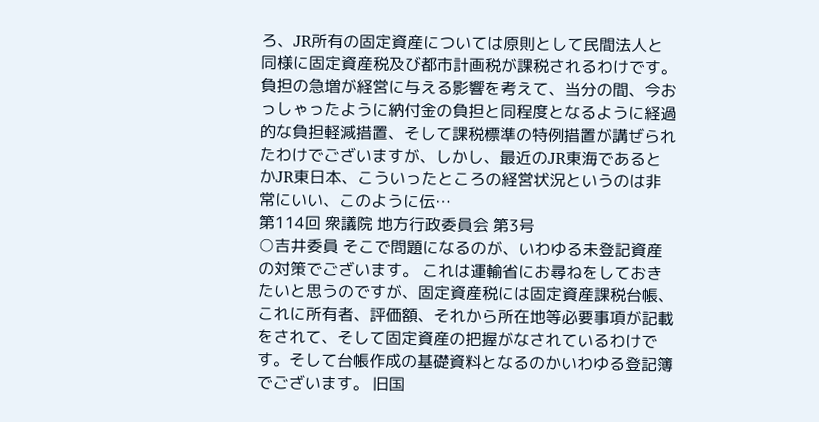ろ、JR所有の固定資産については原則として民間法人と同様に固定資産税及び都市計画税が課税されるわけです。負担の急増が経営に与える影響を考えて、当分の間、今おっしゃったように納付金の負担と同程度となるように経過的な負担軽減措置、そして課税標準の特例措置が講ぜられたわけでございますが、しかし、最近のJR東海であるとかJR東日本、こういったところの経営状況というのは非常にいい、このように伝…
第114回 衆議院 地方行政委員会 第3号
○吉井委員 そこで問題になるのが、いわゆる未登記資産の対策でございます。 これは運輸省にお尋ねをしておきたいと思うのですが、固定資産税には固定資産課税台帳、これに所有者、評価額、それから所在地等必要事項が記載をされて、そして固定資産の把握がなされているわけです。そして台帳作成の基礎資料となるのかいわゆる登記簿でございます。 旧国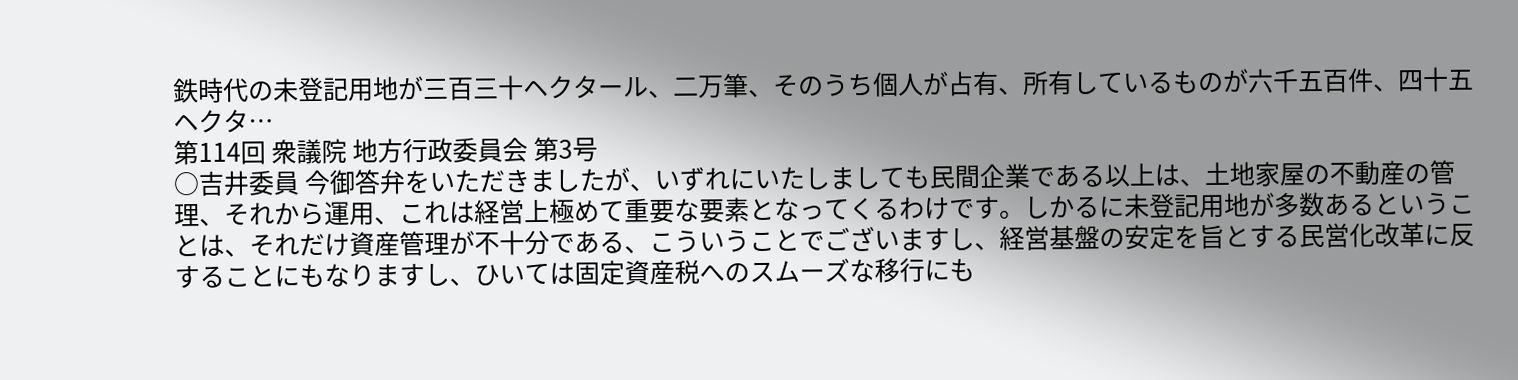鉄時代の未登記用地が三百三十ヘクタール、二万筆、そのうち個人が占有、所有しているものが六千五百件、四十五ヘクタ…
第114回 衆議院 地方行政委員会 第3号
○吉井委員 今御答弁をいただきましたが、いずれにいたしましても民間企業である以上は、土地家屋の不動産の管理、それから運用、これは経営上極めて重要な要素となってくるわけです。しかるに未登記用地が多数あるということは、それだけ資産管理が不十分である、こういうことでございますし、経営基盤の安定を旨とする民営化改革に反することにもなりますし、ひいては固定資産税へのスムーズな移行にも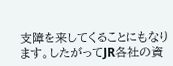支障を来してくることにもなります。したがってJR各社の資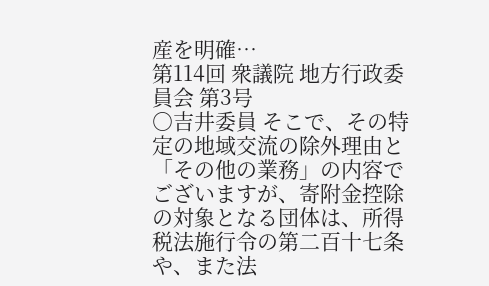産を明確…
第114回 衆議院 地方行政委員会 第3号
○吉井委員 そこで、その特定の地域交流の除外理由と「その他の業務」の内容でございますが、寄附金控除の対象となる団体は、所得税法施行令の第二百十七条や、また法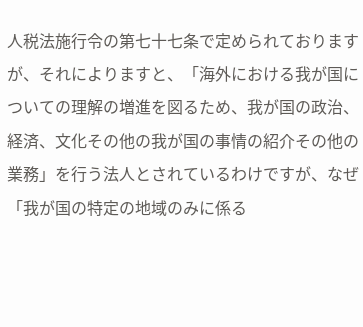人税法施行令の第七十七条で定められておりますが、それによりますと、「海外における我が国についての理解の増進を図るため、我が国の政治、経済、文化その他の我が国の事情の紹介その他の業務」を行う法人とされているわけですが、なぜ「我が国の特定の地域のみに係る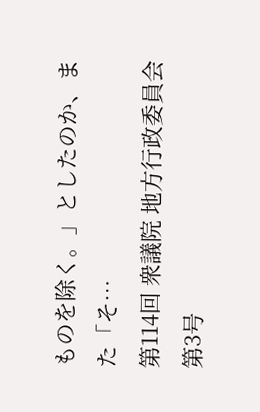ものを除く。」としたのか、また「そ…
第114回 衆議院 地方行政委員会 第3号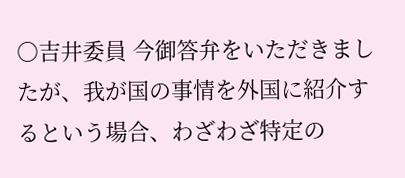○吉井委員 今御答弁をいただきましたが、我が国の事情を外国に紹介するという場合、わざわざ特定の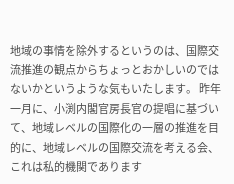地域の事情を除外するというのは、国際交流推進の観点からちょっとおかしいのではないかというような気もいたします。 昨年一月に、小渕内閣官房長官の提唱に基づいて、地域レベルの国際化の一層の推進を目的に、地域レベルの国際交流を考える会、これは私的機関であります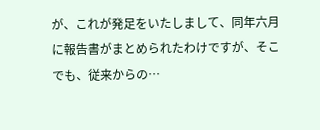が、これが発足をいたしまして、同年六月に報告書がまとめられたわけですが、そこでも、従来からの…